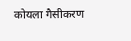कोयला गैसीकरण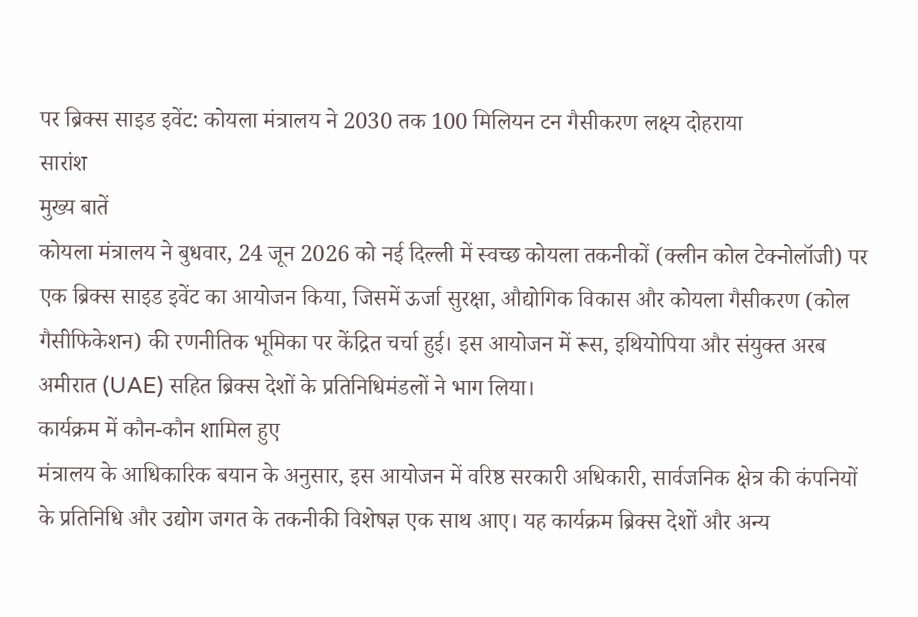पर ब्रिक्स साइड इवेंट: कोयला मंत्रालय ने 2030 तक 100 मिलियन टन गैसीकरण लक्ष्य दोहराया
सारांश
मुख्य बातें
कोयला मंत्रालय ने बुधवार, 24 जून 2026 को नई दिल्ली में स्वच्छ कोयला तकनीकों (क्लीन कोल टेक्नोलॉजी) पर एक ब्रिक्स साइड इवेंट का आयोजन किया, जिसमें ऊर्जा सुरक्षा, औद्योगिक विकास और कोयला गैसीकरण (कोल गैसीफिकेशन) की रणनीतिक भूमिका पर केंद्रित चर्चा हुई। इस आयोजन में रूस, इथियोपिया और संयुक्त अरब अमीरात (UAE) सहित ब्रिक्स देशों के प्रतिनिधिमंडलों ने भाग लिया।
कार्यक्रम में कौन-कौन शामिल हुए
मंत्रालय के आधिकारिक बयान के अनुसार, इस आयोजन में वरिष्ठ सरकारी अधिकारी, सार्वजनिक क्षेत्र की कंपनियों के प्रतिनिधि और उद्योग जगत के तकनीकी विशेषज्ञ एक साथ आए। यह कार्यक्रम ब्रिक्स देशों और अन्य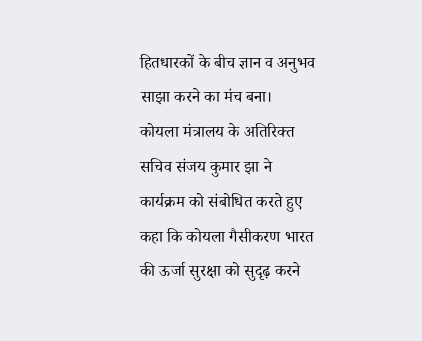हितधारकों के बीच ज्ञान व अनुभव साझा करने का मंच बना।
कोयला मंत्रालय के अतिरिक्त सचिव संजय कुमार झा ने कार्यक्रम को संबोधित करते हुए कहा कि कोयला गैसीकरण भारत की ऊर्जा सुरक्षा को सुदृढ़ करने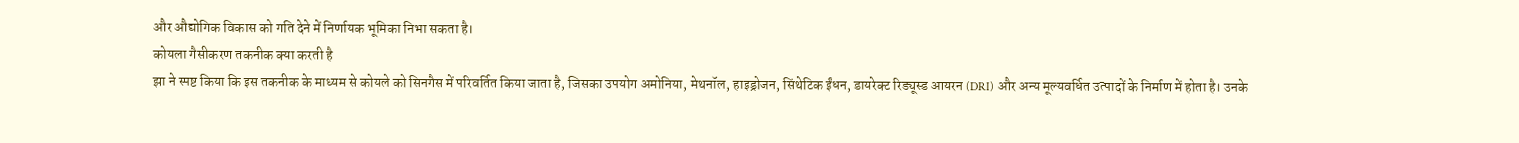और औद्योगिक विकास को गति देने में निर्णायक भूमिका निभा सकता है।
कोयला गैसीकरण तकनीक क्या करती है
झा ने स्पष्ट किया कि इस तकनीक के माध्यम से कोयले को सिनगैस में परिवर्तित किया जाता है, जिसका उपयोग अमोनिया, मेथनॉल, हाइड्रोजन, सिंथेटिक ईंधन, डायरेक्ट रिड्यूस्ड आयरन (DRI) और अन्य मूल्यवर्धित उत्पादों के निर्माण में होता है। उनके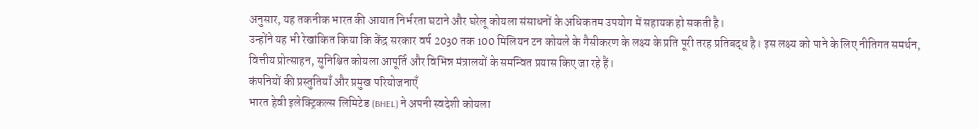अनुसार, यह तकनीक भारत की आयात निर्भरता घटाने और घरेलू कोयला संसाधनों के अधिकतम उपयोग में सहायक हो सकती है।
उन्होंने यह भी रेखांकित किया कि केंद्र सरकार वर्ष 2030 तक 100 मिलियन टन कोयले के गैसीकरण के लक्ष्य के प्रति पूरी तरह प्रतिबद्ध है। इस लक्ष्य को पाने के लिए नीतिगत समर्थन, वित्तीय प्रोत्साहन, सुनिश्चित कोयला आपूर्ति और विभिन्न मंत्रालयों के समन्वित प्रयास किए जा रहे हैं।
कंपनियों की प्रस्तुतियाँ और प्रमुख परियोजनाएँ
भारत हेवी इलेक्ट्रिकल्स लिमिटेड (BHEL) ने अपनी स्वदेशी कोयला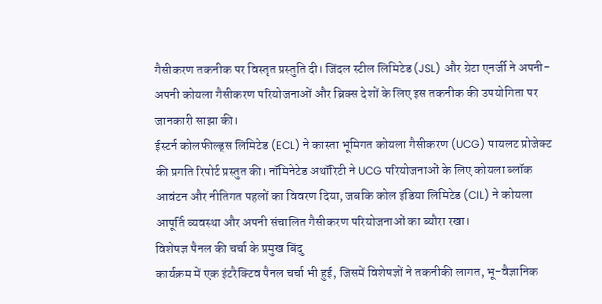गैसीकरण तकनीक पर विस्तृत प्रस्तुति दी। जिंदल स्टील लिमिटेड (JSL) और ग्रेटा एनर्जी ने अपनी-अपनी कोयला गैसीकरण परियोजनाओं और ब्रिक्स देशों के लिए इस तकनीक की उपयोगिता पर जानकारी साझा की।
ईस्टर्न कोलफील्ड्स लिमिटेड (ECL) ने कास्ता भूमिगत कोयला गैसीकरण (UCG) पायलट प्रोजेक्ट की प्रगति रिपोर्ट प्रस्तुत की। नॉमिनेटेड अथॉरिटी ने UCG परियोजनाओं के लिए कोयला ब्लॉक आवंटन और नीतिगत पहलों का विवरण दिया, जबकि कोल इंडिया लिमिटेड (CIL) ने कोयला आपूर्ति व्यवस्था और अपनी संचालित गैसीकरण परियोजनाओं का ब्यौरा रखा।
विशेषज्ञ पैनल की चर्चा के प्रमुख बिंदु
कार्यक्रम में एक इंटरैक्टिव पैनल चर्चा भी हुई, जिसमें विशेषज्ञों ने तकनीकी लागत, भू-वैज्ञानिक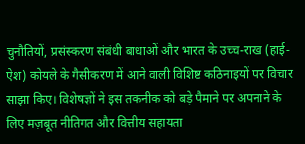चुनौतियों, प्रसंस्करण संबंधी बाधाओं और भारत के उच्च-राख (हाई-ऐश) कोयले के गैसीकरण में आने वाली विशिष्ट कठिनाइयों पर विचार साझा किए। विशेषज्ञों ने इस तकनीक को बड़े पैमाने पर अपनाने के लिए मज़बूत नीतिगत और वित्तीय सहायता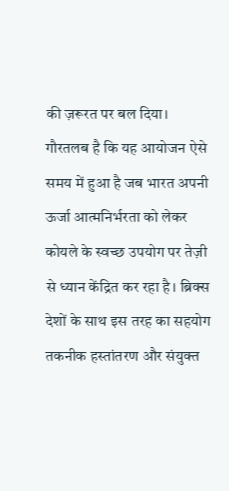की ज़रूरत पर बल दिया।
गौरतलब है कि यह आयोजन ऐसे समय में हुआ है जब भारत अपनी ऊर्जा आत्मनिर्भरता को लेकर कोयले के स्वच्छ उपयोग पर तेज़ी से ध्यान केंद्रित कर रहा है। ब्रिक्स देशों के साथ इस तरह का सहयोग तकनीक हस्तांतरण और संयुक्त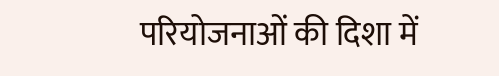परियोजनाओं की दिशा में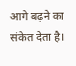आगे बढ़ने का संकेत देता है।